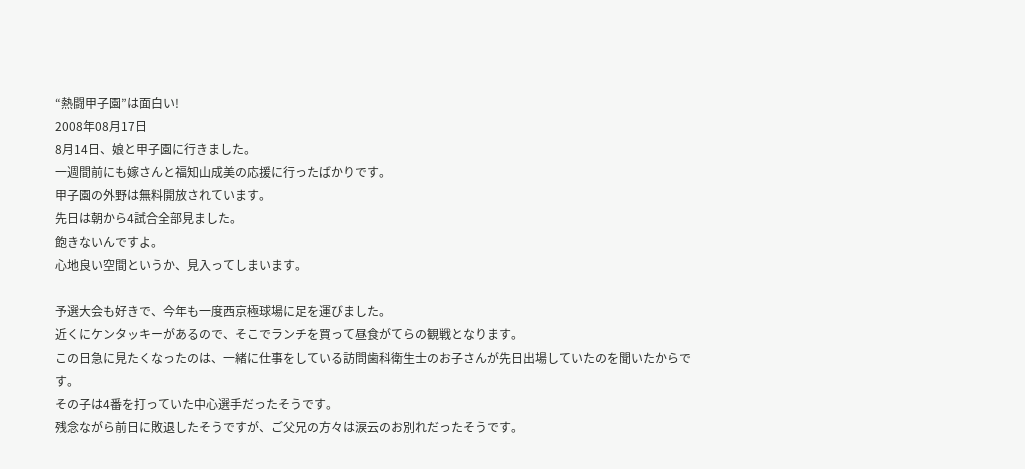“熱闘甲子園”は面白い!
2008年08月17日
8月14日、娘と甲子園に行きました。
一週間前にも嫁さんと福知山成美の応援に行ったばかりです。
甲子園の外野は無料開放されています。
先日は朝から4試合全部見ました。
飽きないんですよ。
心地良い空間というか、見入ってしまいます。

予選大会も好きで、今年も一度西京極球場に足を運びました。
近くにケンタッキーがあるので、そこでランチを買って昼食がてらの観戦となります。
この日急に見たくなったのは、一緒に仕事をしている訪問歯科衛生士のお子さんが先日出場していたのを聞いたからです。
その子は4番を打っていた中心選手だったそうです。
残念ながら前日に敗退したそうですが、ご父兄の方々は涙云のお別れだったそうです。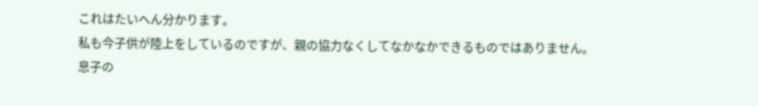これはたいへん分かります。
私も今子供が陸上をしているのですが、親の協力なくしてなかなかできるものではありません。
息子の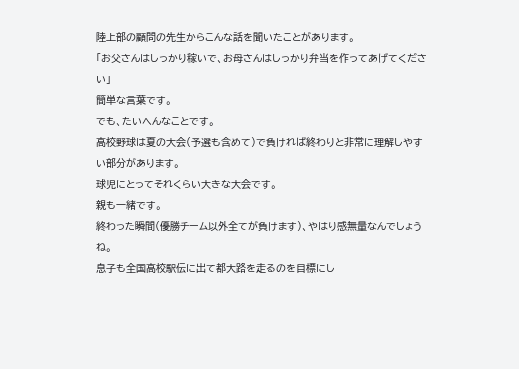陸上部の顧問の先生からこんな話を聞いたことがあります。
「お父さんはしっかり稼いで、お母さんはしっかり弁当を作ってあげてください」
簡単な言葉です。
でも、たいへんなことです。
高校野球は夏の大会(予選も含めて)で負ければ終わりと非常に理解しやすい部分があります。
球児にとってそれくらい大きな大会です。
親も一緒です。
終わった瞬間(優勝チーム以外全てが負けます)、やはり感無量なんでしょうね。
息子も全国高校駅伝に出て都大路を走るのを目標にし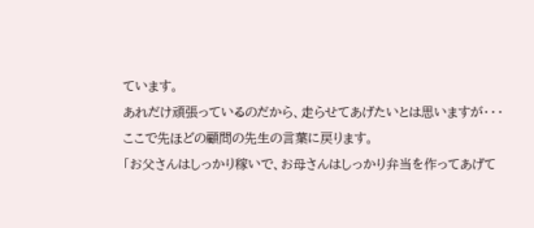ています。
あれだけ頑張っているのだから、走らせてあげたいとは思いますが・・・
ここで先ほどの顧問の先生の言葉に戻ります。
「お父さんはしっかり稼いで、お母さんはしっかり弁当を作ってあげて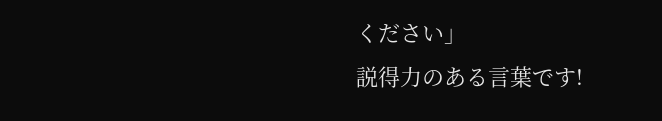ください」
説得力のある言葉です!